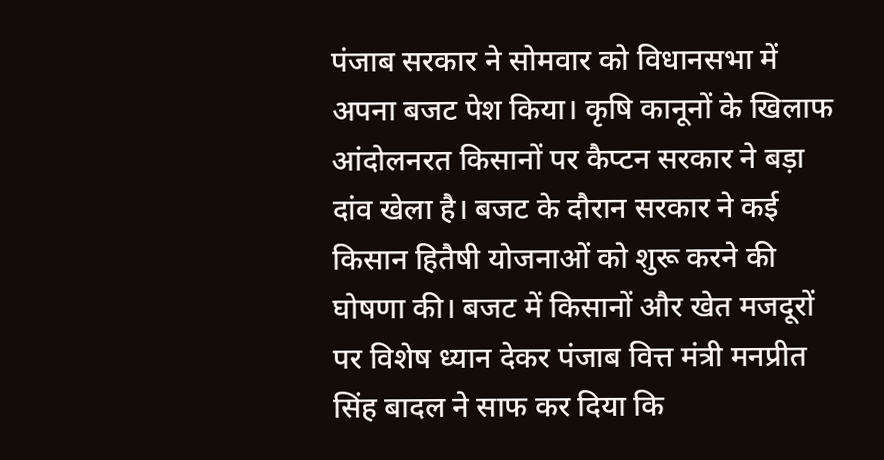पंजाब सरकार ने सोमवार को विधानसभा में अपना बजट पेश किया। कृषि कानूनों के खिलाफ आंदोलनरत किसानों पर कैप्टन सरकार ने बड़ा दांव खेला है। बजट के दौरान सरकार ने कई किसान हितैषी योजनाओं को शुरू करने की घोषणा की। बजट में किसानों और खेत मजदूरों पर विशेष ध्यान देकर पंजाब वित्त मंत्री मनप्रीत सिंह बादल ने साफ कर दिया कि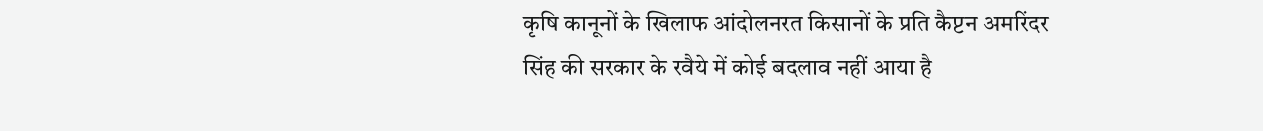कृषि कानूनों के खिलाफ आंदोलनरत किसानों के प्रति कैप्टन अमरिंदर सिंह की सरकार के रवैये में कोई बदलाव नहीं आया है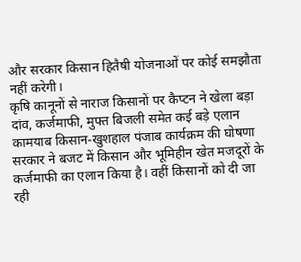और सरकार किसान हितैषी योजनाओं पर कोई समझौता नहीं करेगी।
कृषि कानूनों से नाराज किसानों पर कैप्टन ने खेला बड़ा दांव, कर्जमाफी, मुफ्त बिजली समेत कई बड़े एलान
कामयाब किसान-खुशहाल पंजाब कार्यक्रम की घोषणा
सरकार ने बजट में किसान और भूमिहीन खेत मजदूरों के कर्जमाफी का एलान किया है। वहीं किसानों को दी जा रही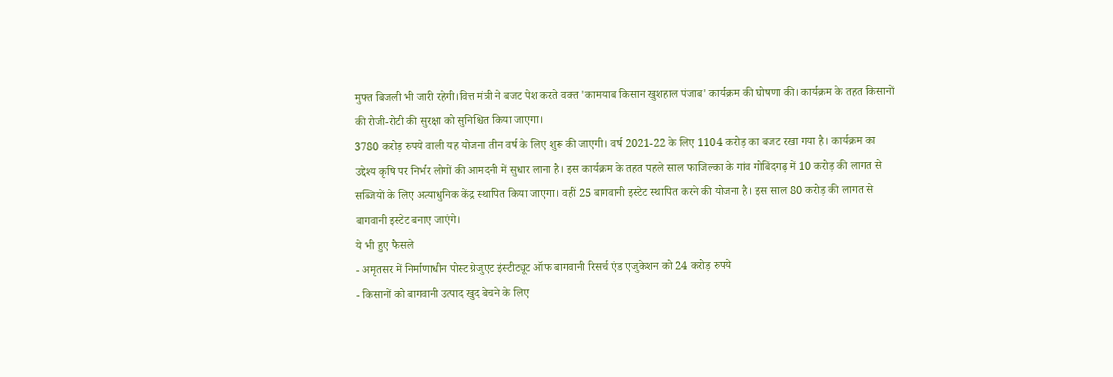मुफ्त बिजली भी जारी रहेगी।वित्त मंत्री ने बजट पेश करते वक्त 'कामयाब किसान खुशहाल पंजाब' कार्यक्रम की घोषणा की। कार्यक्रम के तहत किसानों की रोजी-रोटी की सुरक्षा को सुनिश्चित किया जाएगा।
3780 करोड़ रुपये वाली यह योजना तीन वर्ष के लिए शुरू की जाएगी। वर्ष 2021-22 के लिए 1104 करोड़ का बजट रखा गया है। कार्यक्रम का उद्देश्य कृषि पर निर्भर लोगों की आमदनी में सुधार लाना है। इस कार्यक्रम के तहत पहले साल फाजिल्का के गांव गोबिंदगढ़ में 10 करोड़ की लागत से सब्जियों के लिए अत्याधुनिक केंद्र स्थापित किया जाएगा। वहीं 25 बागवानी इस्टेट स्थापित करने की योजना है। इस साल 80 करोड़ की लागत से बागवानी इस्टेट बनाए जाएंगे।
ये भी हुए फैसले
- अमृतसर में निर्माणाधीन पोस्ट ग्रेजुएट इंस्टीट्यूट ऑफ बागवानी रिसर्च एंड एजुकेशन को 24 करोड़ रुपये
- किसानों को बागवानी उत्पाद खुद बेचने के लिए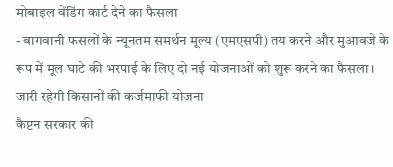मोबाइल वेंडिंग कार्ट देने का फैसला
- बागवानी फसलों के न्यूनतम समर्थन मूल्य (एमएसपी) तय करने और मुआवजे के रूप में मूल घाटे की भरपाई के लिए दो नई योजनाओं को शुरू करने का फैसला।
जारी रहेगी किसानों की कर्जमाफी योजना
कैप्टन सरकार की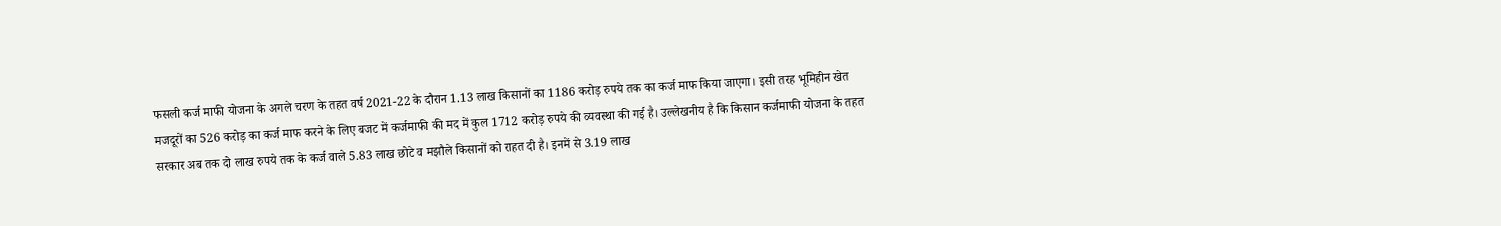फसली कर्ज माफी योजना के अगले चरण के तहत वर्ष 2021-22 के दौरान 1.13 लाख किसानों का 1186 करोड़ रुपये तक का कर्ज माफ किया जाएगा। इसी तरह भूमिहीन खेत मजदूरों का 526 करोड़ का कर्ज माफ करने के लिए बजट में कर्जमाफी की मद में कुल 1712 करोड़ रुपये की व्यवस्था की गई है। उल्लेखनीय है कि किसान कर्जमाफी योजना के तहत सरकार अब तक दो लाख रुपये तक के कर्ज वाले 5.83 लाख छोटे व मझौले किसानों को राहत दी है। इनमें से 3.19 लाख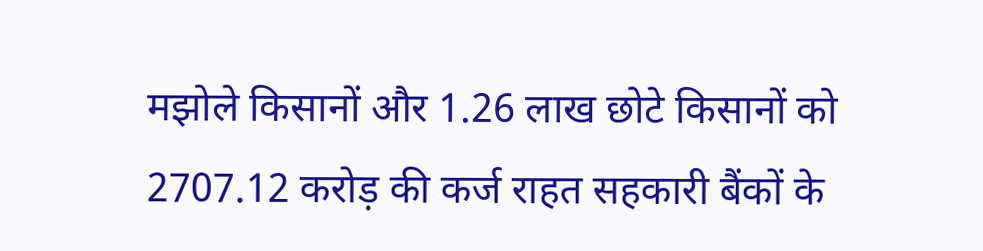मझोले किसानों और 1.26 लाख छोटे किसानों को 2707.12 करोड़ की कर्ज राहत सहकारी बैंकों के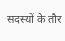सदस्यों के तौर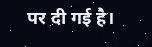पर दी गई है।